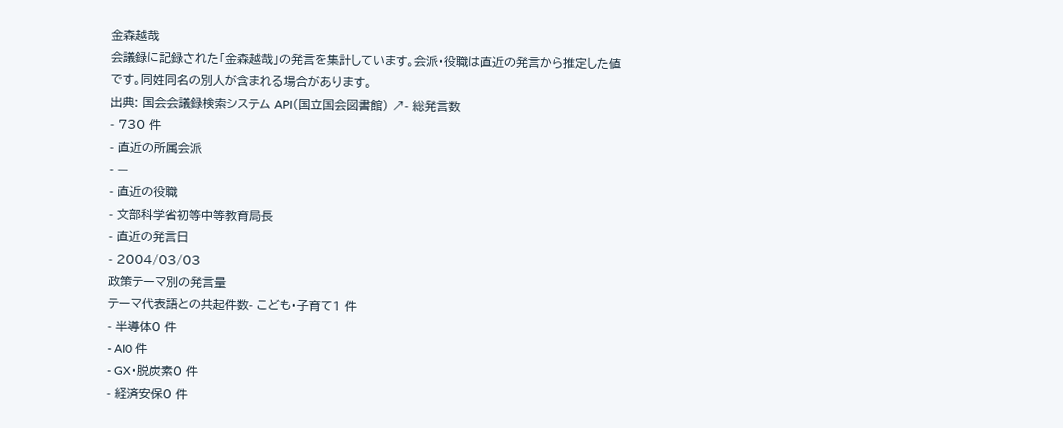金森越哉
会議録に記録された「金森越哉」の発言を集計しています。会派・役職は直近の発言から推定した値です。同姓同名の別人が含まれる場合があります。
出典: 国会会議録検索システム API(国立国会図書館) ↗- 総発言数
- 730 件
- 直近の所属会派
- —
- 直近の役職
- 文部科学省初等中等教育局長
- 直近の発言日
- 2004/03/03
政策テーマ別の発言量
テーマ代表語との共起件数- こども・子育て1 件
- 半導体0 件
- AI0 件
- GX・脱炭素0 件
- 経済安保0 件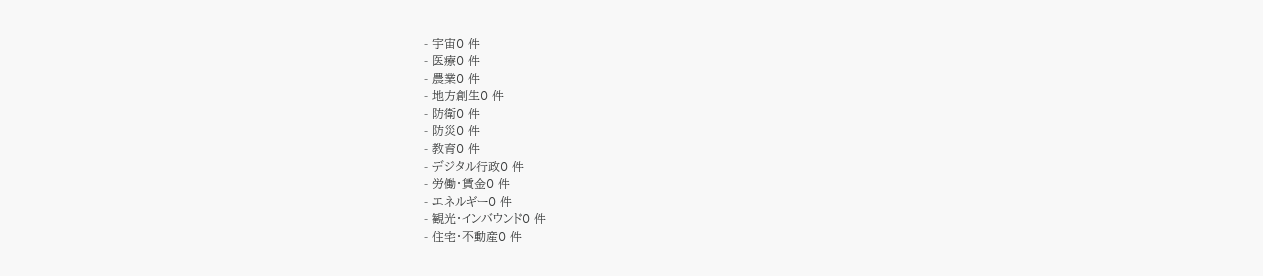- 宇宙0 件
- 医療0 件
- 農業0 件
- 地方創生0 件
- 防衛0 件
- 防災0 件
- 教育0 件
- デジタル行政0 件
- 労働・賃金0 件
- エネルギー0 件
- 観光・インバウンド0 件
- 住宅・不動産0 件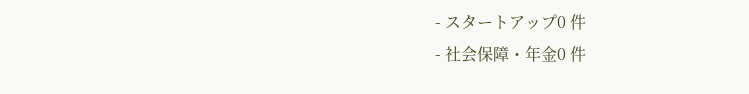- スタートアップ0 件
- 社会保障・年金0 件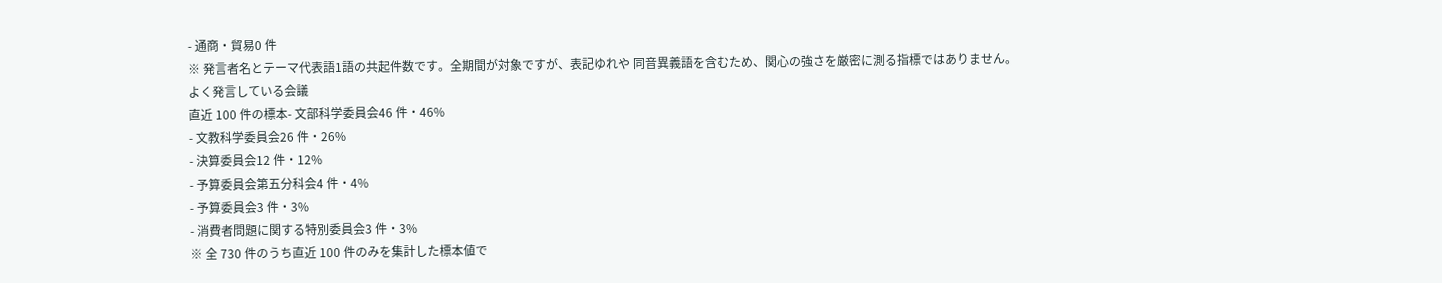- 通商・貿易0 件
※ 発言者名とテーマ代表語1語の共起件数です。全期間が対象ですが、表記ゆれや 同音異義語を含むため、関心の強さを厳密に測る指標ではありません。
よく発言している会議
直近 100 件の標本- 文部科学委員会46 件・46%
- 文教科学委員会26 件・26%
- 決算委員会12 件・12%
- 予算委員会第五分科会4 件・4%
- 予算委員会3 件・3%
- 消費者問題に関する特別委員会3 件・3%
※ 全 730 件のうち直近 100 件のみを集計した標本値で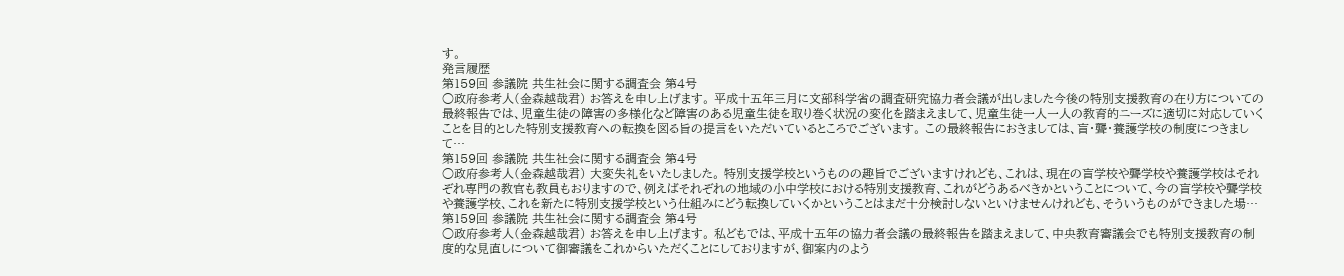す。
発言履歴
第159回 参議院 共生社会に関する調査会 第4号
○政府参考人(金森越哉君) お答えを申し上げます。 平成十五年三月に文部科学省の調査研究協力者会議が出しました今後の特別支援教育の在り方についての最終報告では、児童生徒の障害の多様化など障害のある児童生徒を取り巻く状況の変化を踏まえまして、児童生徒一人一人の教育的ニーズに適切に対応していくことを目的とした特別支援教育への転換を図る旨の提言をいただいているところでございます。 この最終報告におきましては、盲・聾・養護学校の制度につきまして…
第159回 参議院 共生社会に関する調査会 第4号
○政府参考人(金森越哉君) 大変失礼をいたしました。 特別支援学校というものの趣旨でございますけれども、これは、現在の盲学校や聾学校や養護学校はそれぞれ専門の教官も教員もおりますので、例えばそれぞれの地域の小中学校における特別支援教育、これがどうあるべきかということについて、今の盲学校や聾学校や養護学校、これを新たに特別支援学校という仕組みにどう転換していくかということはまだ十分検討しないといけませんけれども、そういうものができました場…
第159回 参議院 共生社会に関する調査会 第4号
○政府参考人(金森越哉君) お答えを申し上げます。 私どもでは、平成十五年の協力者会議の最終報告を踏まえまして、中央教育審議会でも特別支援教育の制度的な見直しについて御審議をこれからいただくことにしておりますが、御案内のよう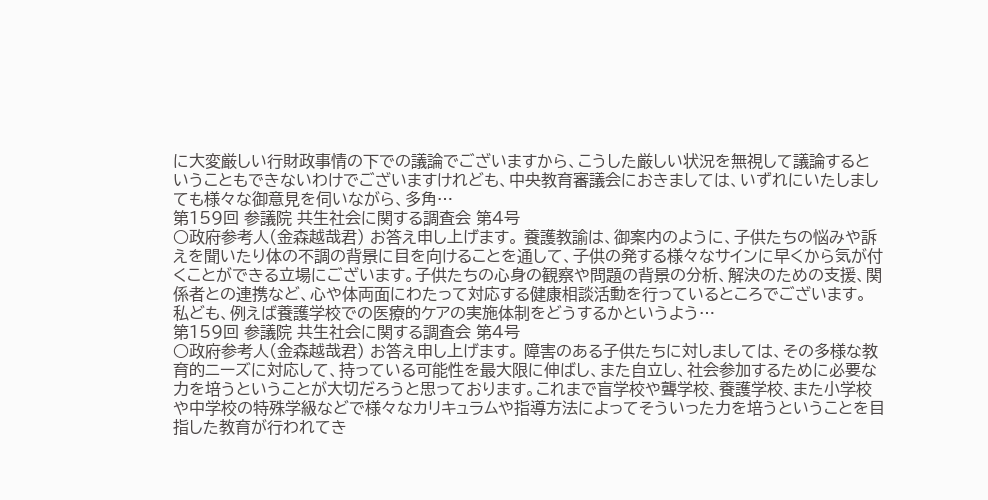に大変厳しい行財政事情の下での議論でございますから、こうした厳しい状況を無視して議論するということもできないわけでございますけれども、中央教育審議会におきましては、いずれにいたしましても様々な御意見を伺いながら、多角…
第159回 参議院 共生社会に関する調査会 第4号
○政府参考人(金森越哉君) お答え申し上げます。 養護教諭は、御案内のように、子供たちの悩みや訴えを聞いたり体の不調の背景に目を向けることを通して、子供の発する様々なサインに早くから気が付くことができる立場にございます。子供たちの心身の観察や問題の背景の分析、解決のための支援、関係者との連携など、心や体両面にわたって対応する健康相談活動を行っているところでございます。 私ども、例えば養護学校での医療的ケアの実施体制をどうするかというよう…
第159回 参議院 共生社会に関する調査会 第4号
○政府参考人(金森越哉君) お答え申し上げます。 障害のある子供たちに対しましては、その多様な教育的ニーズに対応して、持っている可能性を最大限に伸ばし、また自立し、社会参加するために必要な力を培うということが大切だろうと思っております。これまで盲学校や聾学校、養護学校、また小学校や中学校の特殊学級などで様々なカリキュラムや指導方法によってそういった力を培うということを目指した教育が行われてき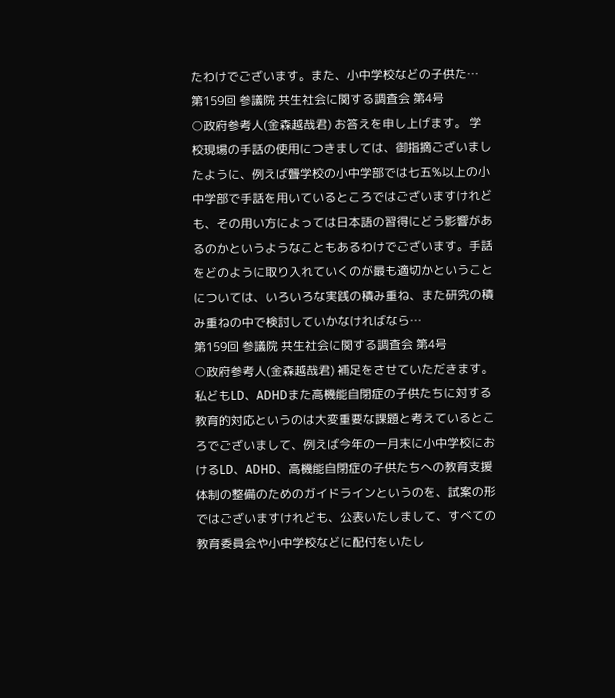たわけでございます。また、小中学校などの子供た…
第159回 参議院 共生社会に関する調査会 第4号
○政府参考人(金森越哉君) お答えを申し上げます。 学校現場の手話の使用につきましては、御指摘ございましたように、例えば聾学校の小中学部では七五%以上の小中学部で手話を用いているところではございますけれども、その用い方によっては日本語の習得にどう影響があるのかというようなこともあるわけでございます。手話をどのように取り入れていくのが最も適切かということについては、いろいろな実践の積み重ね、また研究の積み重ねの中で検討していかなければなら…
第159回 参議院 共生社会に関する調査会 第4号
○政府参考人(金森越哉君) 補足をさせていただきます。 私どもLD、ADHDまた高機能自閉症の子供たちに対する教育的対応というのは大変重要な課題と考えているところでございまして、例えば今年の一月末に小中学校におけるLD、ADHD、高機能自閉症の子供たちへの教育支援体制の整備のためのガイドラインというのを、試案の形ではございますけれども、公表いたしまして、すべての教育委員会や小中学校などに配付をいたし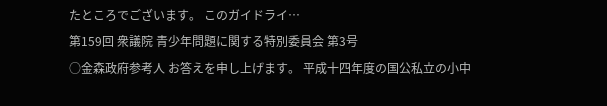たところでございます。 このガイドライ…
第159回 衆議院 青少年問題に関する特別委員会 第3号
○金森政府参考人 お答えを申し上げます。 平成十四年度の国公私立の小中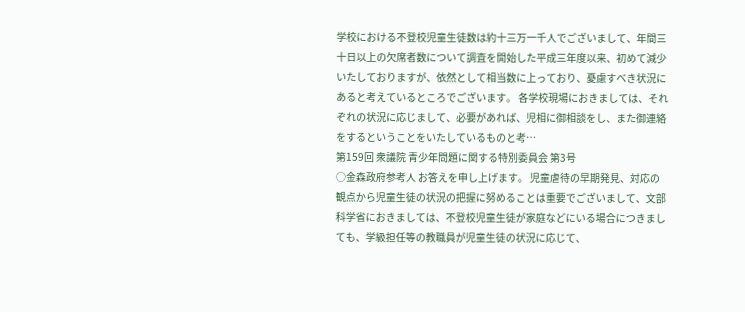学校における不登校児童生徒数は約十三万一千人でございまして、年間三十日以上の欠席者数について調査を開始した平成三年度以来、初めて減少いたしておりますが、依然として相当数に上っており、憂慮すべき状況にあると考えているところでございます。 各学校現場におきましては、それぞれの状況に応じまして、必要があれば、児相に御相談をし、また御連絡をするということをいたしているものと考…
第159回 衆議院 青少年問題に関する特別委員会 第3号
○金森政府参考人 お答えを申し上げます。 児童虐待の早期発見、対応の観点から児童生徒の状況の把握に努めることは重要でございまして、文部科学省におきましては、不登校児童生徒が家庭などにいる場合につきましても、学級担任等の教職員が児童生徒の状況に応じて、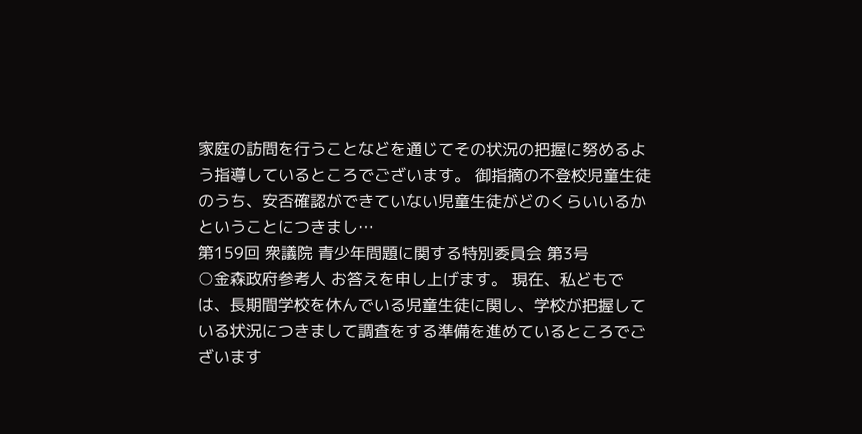家庭の訪問を行うことなどを通じてその状況の把握に努めるよう指導しているところでございます。 御指摘の不登校児童生徒のうち、安否確認ができていない児童生徒がどのくらいいるかということにつきまし…
第159回 衆議院 青少年問題に関する特別委員会 第3号
○金森政府参考人 お答えを申し上げます。 現在、私どもでは、長期間学校を休んでいる児童生徒に関し、学校が把握している状況につきまして調査をする準備を進めているところでございます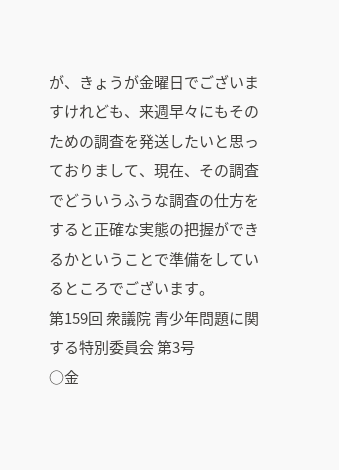が、きょうが金曜日でございますけれども、来週早々にもそのための調査を発送したいと思っておりまして、現在、その調査でどういうふうな調査の仕方をすると正確な実態の把握ができるかということで準備をしているところでございます。
第159回 衆議院 青少年問題に関する特別委員会 第3号
○金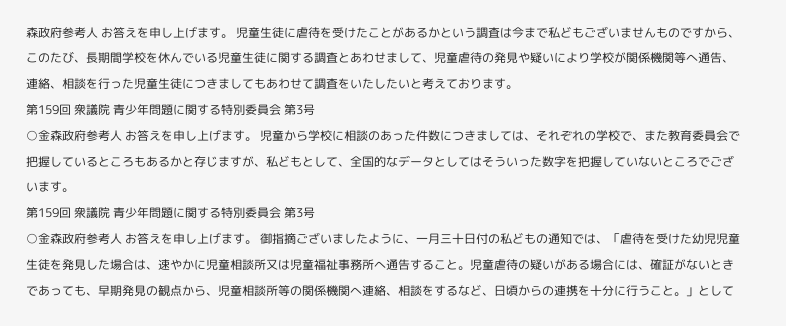森政府参考人 お答えを申し上げます。 児童生徒に虐待を受けたことがあるかという調査は今まで私どもございませんものですから、このたび、長期間学校を休んでいる児童生徒に関する調査とあわせまして、児童虐待の発見や疑いにより学校が関係機関等へ通告、連絡、相談を行った児童生徒につきましてもあわせて調査をいたしたいと考えております。
第159回 衆議院 青少年問題に関する特別委員会 第3号
○金森政府参考人 お答えを申し上げます。 児童から学校に相談のあった件数につきましては、それぞれの学校で、また教育委員会で把握しているところもあるかと存じますが、私どもとして、全国的なデータとしてはそういった数字を把握していないところでございます。
第159回 衆議院 青少年問題に関する特別委員会 第3号
○金森政府参考人 お答えを申し上げます。 御指摘ございましたように、一月三十日付の私どもの通知では、「虐待を受けた幼児児童生徒を発見した場合は、速やかに児童相談所又は児童福祉事務所へ通告すること。児童虐待の疑いがある場合には、確証がないときであっても、早期発見の観点から、児童相談所等の関係機関へ連絡、相談をするなど、日頃からの連携を十分に行うこと。」として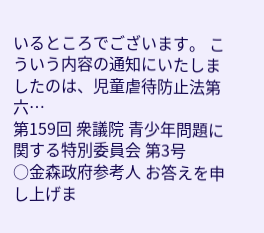いるところでございます。 こういう内容の通知にいたしましたのは、児童虐待防止法第六…
第159回 衆議院 青少年問題に関する特別委員会 第3号
○金森政府参考人 お答えを申し上げま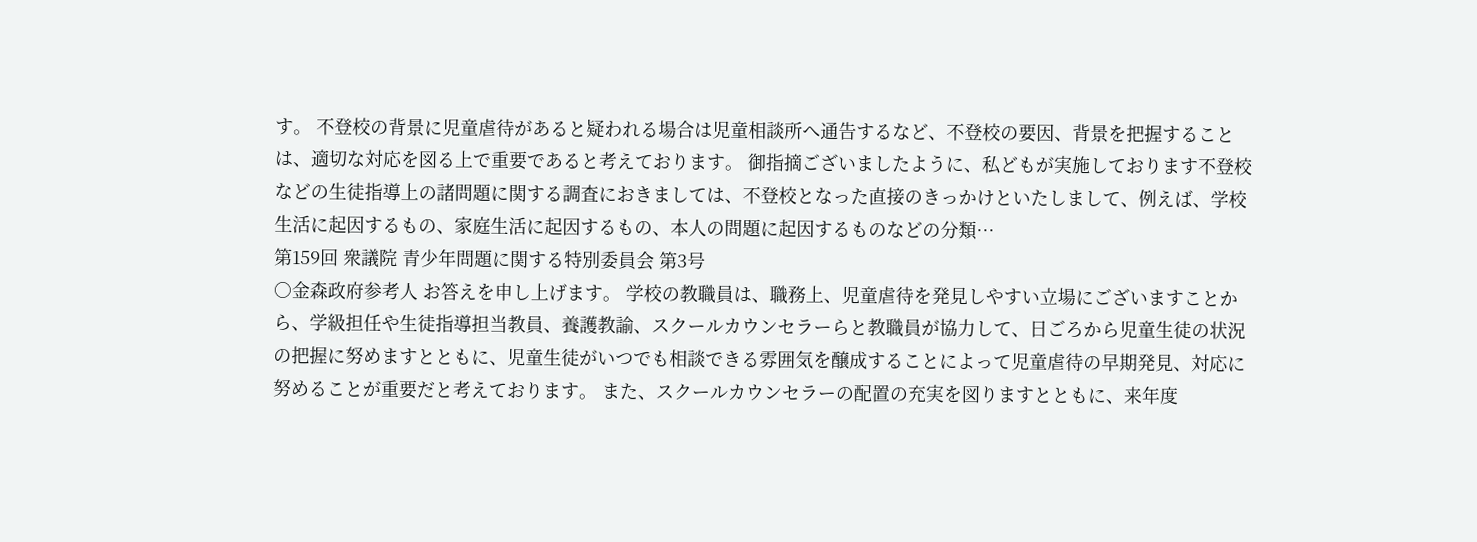す。 不登校の背景に児童虐待があると疑われる場合は児童相談所へ通告するなど、不登校の要因、背景を把握することは、適切な対応を図る上で重要であると考えております。 御指摘ございましたように、私どもが実施しております不登校などの生徒指導上の諸問題に関する調査におきましては、不登校となった直接のきっかけといたしまして、例えば、学校生活に起因するもの、家庭生活に起因するもの、本人の問題に起因するものなどの分類…
第159回 衆議院 青少年問題に関する特別委員会 第3号
○金森政府参考人 お答えを申し上げます。 学校の教職員は、職務上、児童虐待を発見しやすい立場にございますことから、学級担任や生徒指導担当教員、養護教諭、スクールカウンセラーらと教職員が協力して、日ごろから児童生徒の状況の把握に努めますとともに、児童生徒がいつでも相談できる雰囲気を醸成することによって児童虐待の早期発見、対応に努めることが重要だと考えております。 また、スクールカウンセラーの配置の充実を図りますとともに、来年度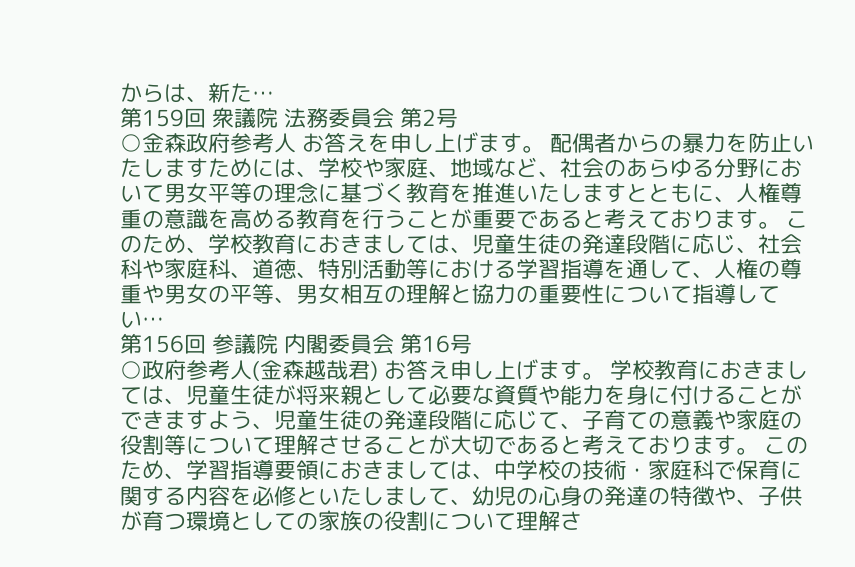からは、新た…
第159回 衆議院 法務委員会 第2号
○金森政府参考人 お答えを申し上げます。 配偶者からの暴力を防止いたしますためには、学校や家庭、地域など、社会のあらゆる分野において男女平等の理念に基づく教育を推進いたしますとともに、人権尊重の意識を高める教育を行うことが重要であると考えております。 このため、学校教育におきましては、児童生徒の発達段階に応じ、社会科や家庭科、道徳、特別活動等における学習指導を通して、人権の尊重や男女の平等、男女相互の理解と協力の重要性について指導してい…
第156回 参議院 内閣委員会 第16号
○政府参考人(金森越哉君) お答え申し上げます。 学校教育におきましては、児童生徒が将来親として必要な資質や能力を身に付けることができますよう、児童生徒の発達段階に応じて、子育ての意義や家庭の役割等について理解させることが大切であると考えております。 このため、学習指導要領におきましては、中学校の技術・家庭科で保育に関する内容を必修といたしまして、幼児の心身の発達の特徴や、子供が育つ環境としての家族の役割について理解さ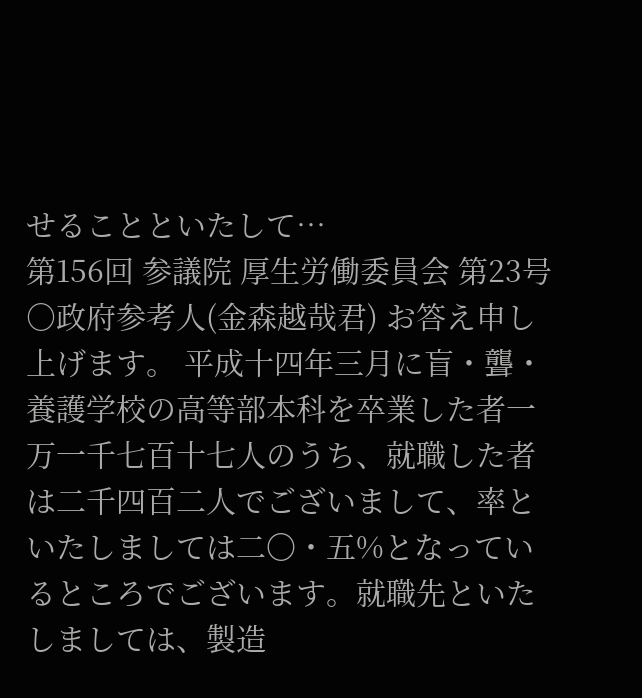せることといたして…
第156回 参議院 厚生労働委員会 第23号
○政府参考人(金森越哉君) お答え申し上げます。 平成十四年三月に盲・聾・養護学校の高等部本科を卒業した者一万一千七百十七人のうち、就職した者は二千四百二人でございまして、率といたしましては二〇・五%となっているところでございます。就職先といたしましては、製造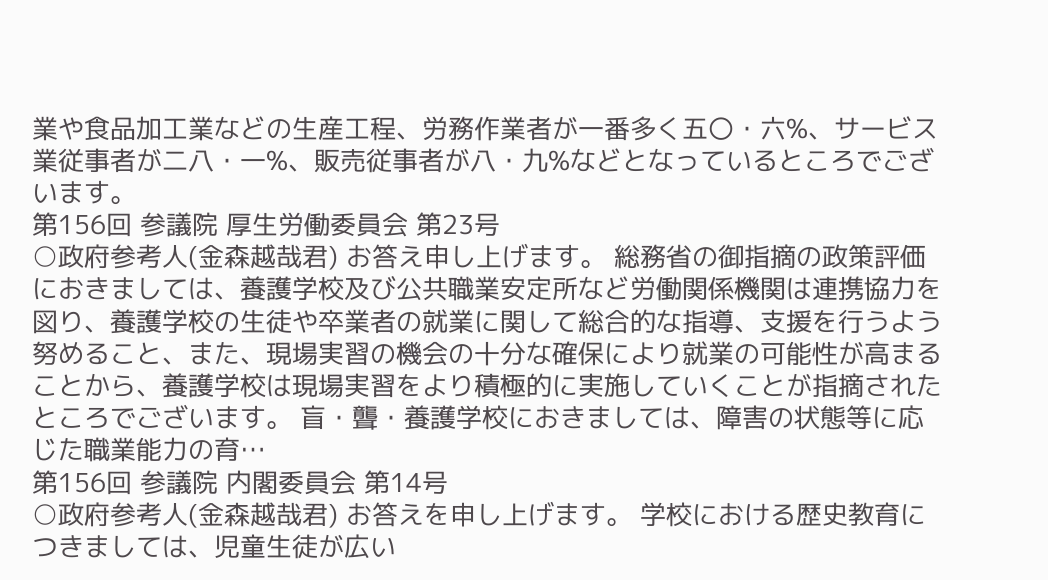業や食品加工業などの生産工程、労務作業者が一番多く五〇・六%、サービス業従事者が二八・一%、販売従事者が八・九%などとなっているところでございます。
第156回 参議院 厚生労働委員会 第23号
○政府参考人(金森越哉君) お答え申し上げます。 総務省の御指摘の政策評価におきましては、養護学校及び公共職業安定所など労働関係機関は連携協力を図り、養護学校の生徒や卒業者の就業に関して総合的な指導、支援を行うよう努めること、また、現場実習の機会の十分な確保により就業の可能性が高まることから、養護学校は現場実習をより積極的に実施していくことが指摘されたところでございます。 盲・聾・養護学校におきましては、障害の状態等に応じた職業能力の育…
第156回 参議院 内閣委員会 第14号
○政府参考人(金森越哉君) お答えを申し上げます。 学校における歴史教育につきましては、児童生徒が広い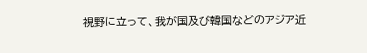視野に立って、我が国及び韓国などのアジア近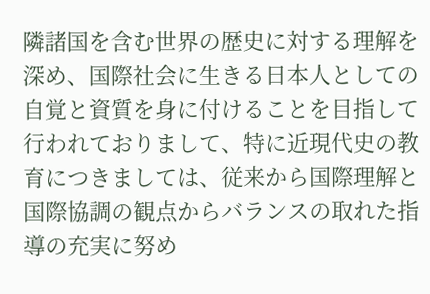隣諸国を含む世界の歴史に対する理解を深め、国際社会に生きる日本人としての自覚と資質を身に付けることを目指して行われておりまして、特に近現代史の教育につきましては、従来から国際理解と国際協調の観点からバランスの取れた指導の充実に努め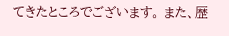てきたところでございます。 また、歴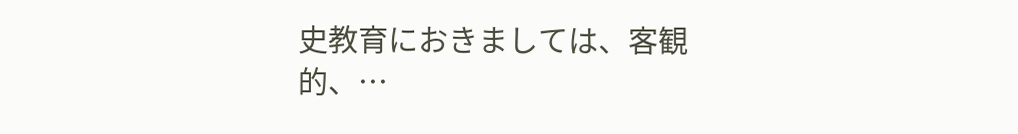史教育におきましては、客観的、…